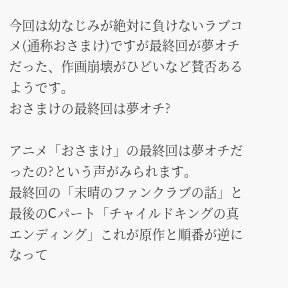今回は幼なじみが絶対に負けないラブコメ(通称おさまけ)ですが最終回が夢オチだった、作画崩壊がひどいなど賛否あるようです。
おさまけの最終回は夢オチ?

アニメ「おさまけ」の最終回は夢オチだったの?という声がみられます。
最終回の「末晴のファンクラブの話」と最後のCパート「チャイルドキングの真エンディング」これが原作と順番が逆になって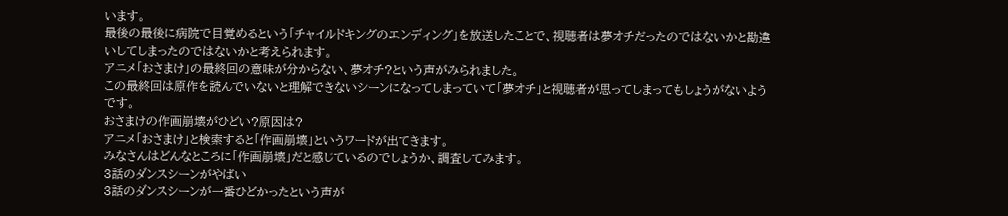います。
最後の最後に病院で目覚めるという「チャイルドキングのエンディング」を放送したことで、視聴者は夢オチだったのではないかと勘違いしてしまったのではないかと考えられます。
アニメ「おさまけ」の最終回の意味が分からない、夢オチ?という声がみられました。
この最終回は原作を読んでいないと理解できないシーンになってしまっていて「夢オチ」と視聴者が思ってしまってもしょうがないようです。
おさまけの作画崩壊がひどい?原因は?
アニメ「おさまけ」と検索すると「作画崩壊」というワードが出てきます。
みなさんはどんなところに「作画崩壊」だと感じているのでしょうか、調査してみます。
3話のダンスシーンがやばい
3話のダンスシーンが一番ひどかったという声が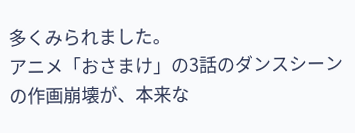多くみられました。
アニメ「おさまけ」の3話のダンスシーンの作画崩壊が、本来な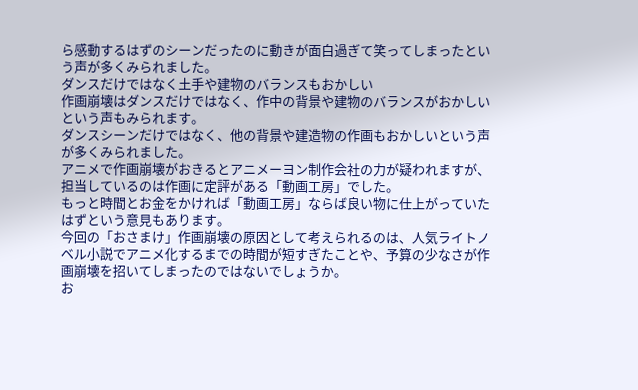ら感動するはずのシーンだったのに動きが面白過ぎて笑ってしまったという声が多くみられました。
ダンスだけではなく土手や建物のバランスもおかしい
作画崩壊はダンスだけではなく、作中の背景や建物のバランスがおかしいという声もみられます。
ダンスシーンだけではなく、他の背景や建造物の作画もおかしいという声が多くみられました。
アニメで作画崩壊がおきるとアニメーヨン制作会社の力が疑われますが、担当しているのは作画に定評がある「動画工房」でした。
もっと時間とお金をかければ「動画工房」ならば良い物に仕上がっていたはずという意見もあります。
今回の「おさまけ」作画崩壊の原因として考えられるのは、人気ライトノベル小説でアニメ化するまでの時間が短すぎたことや、予算の少なさが作画崩壊を招いてしまったのではないでしょうか。
お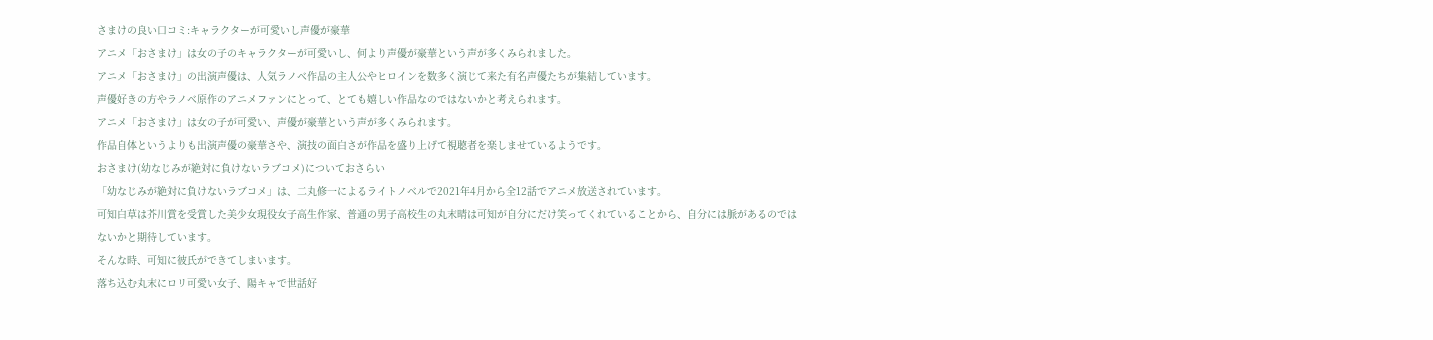さまけの良い口コミ:キャラクターが可愛いし声優が豪華
アニメ「おさまけ」は女の子のキャラクターが可愛いし、何より声優が豪華という声が多くみられました。
アニメ「おさまけ」の出演声優は、人気ラノベ作品の主人公やヒロインを数多く演じて来た有名声優たちが集結しています。
声優好きの方やラノベ原作のアニメファンにとって、とても嬉しい作品なのではないかと考えられます。
アニメ「おさまけ」は女の子が可愛い、声優が豪華という声が多くみられます。
作品自体というよりも出演声優の豪華さや、演技の面白さが作品を盛り上げて視聴者を楽しませているようです。
おさまけ(幼なじみが絶対に負けないラブコメ)についておさらい
「幼なじみが絶対に負けないラブコメ」は、二丸修一によるライトノベルで2021年4月から全12話でアニメ放送されています。
可知白草は芥川賞を受賞した美少女現役女子高生作家、普通の男子高校生の丸末晴は可知が自分にだけ笑ってくれていることから、自分には脈があるのではないかと期待しています。
そんな時、可知に彼氏ができてしまいます。
落ち込む丸末にロリ可愛い女子、陽キャで世話好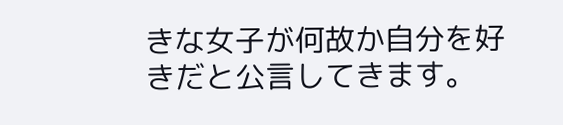きな女子が何故か自分を好きだと公言してきます。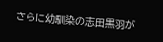さらに幼馴染の志田黒羽が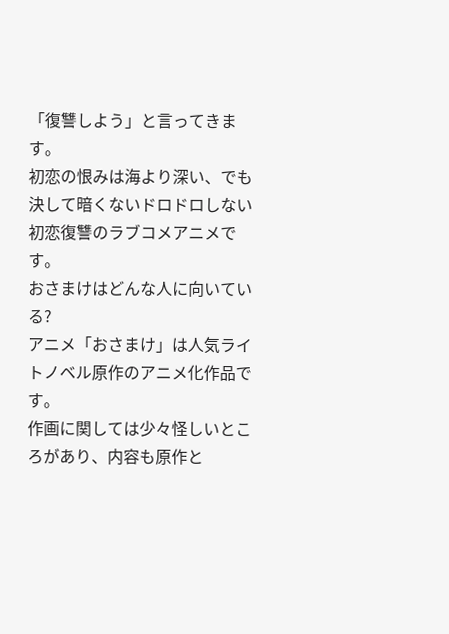「復讐しよう」と言ってきます。
初恋の恨みは海より深い、でも決して暗くないドロドロしない初恋復讐のラブコメアニメです。
おさまけはどんな人に向いている?
アニメ「おさまけ」は人気ライトノベル原作のアニメ化作品です。
作画に関しては少々怪しいところがあり、内容も原作と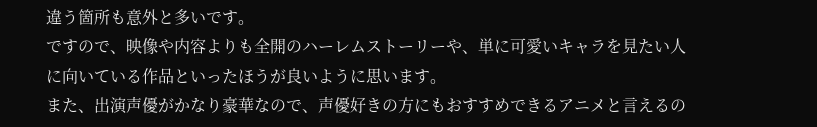違う箇所も意外と多いです。
ですので、映像や内容よりも全開のハーレムストーリーや、単に可愛いキャラを見たい人に向いている作品といったほうが良いように思います。
また、出演声優がかなり豪華なので、声優好きの方にもおすすめできるアニメと言えるの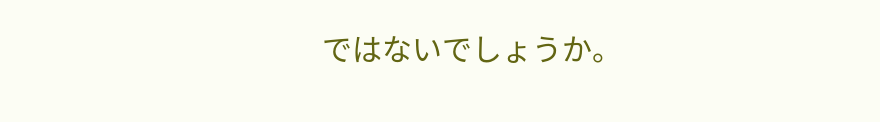ではないでしょうか。